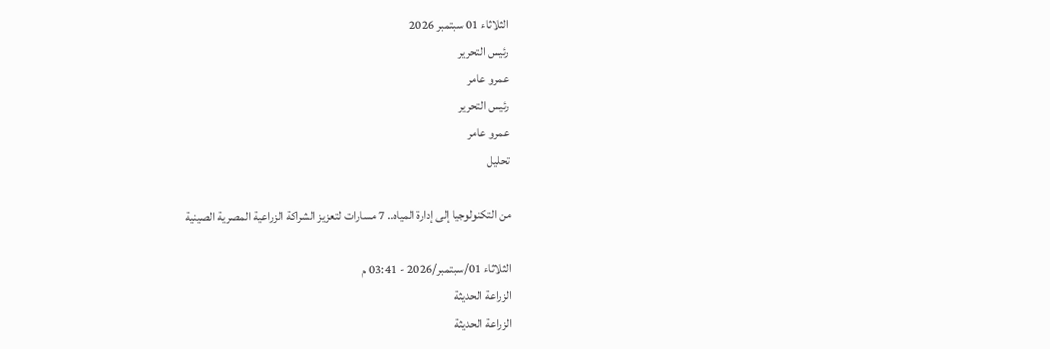الثلاثاء 01 سبتمبر 2026
رئيس التحرير
عمرو عامر
رئيس التحرير
عمرو عامر
تحليل

من التكنولوجيا إلى إدارة المياه.. 7 مسارات لتعزيز الشراكة الزراعية المصرية الصينية

الثلاثاء 01/سبتمبر/2026 - 03:41 م
الزراعة الحديثة
الزراعة الحديثة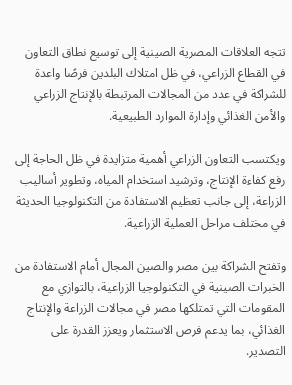تتجه العلاقات المصرية الصينية إلى توسيع نطاق التعاون في القطاع الزراعي، في ظل امتلاك البلدين فرصًا واعدة للشراكة في عدد من المجالات المرتبطة بالإنتاج الزراعي والأمن الغذائي وإدارة الموارد الطبيعية.

ويكتسب التعاون الزراعي أهمية متزايدة في ظل الحاجة إلى رفع كفاءة الإنتاج، وترشيد استخدام المياه، وتطوير أساليب الزراعة، إلى جانب تعظيم الاستفادة من التكنولوجيا الحديثة في مختلف مراحل العملية الزراعية.

وتفتح الشراكة بين مصر والصين المجال أمام الاستفادة من الخبرات الصينية في التكنولوجيا الزراعية، بالتوازي مع المقومات التي تمتلكها مصر في مجالات الزراعة والإنتاج الغذائي، بما يدعم فرص الاستثمار ويعزز القدرة على التصدير.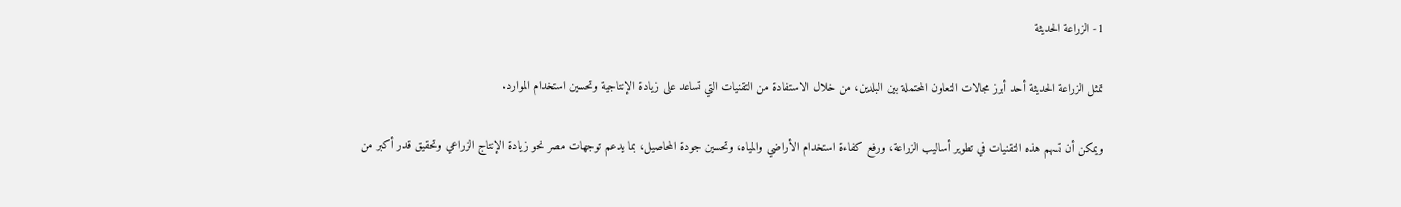1- الزراعة الحديثة

تمثل الزراعة الحديثة أحد أبرز مجالات التعاون المحتملة بين البلدين، من خلال الاستفادة من التقنيات التي تساعد على زيادة الإنتاجية وتحسين استخدام الموارد.

ويمكن أن تسهم هذه التقنيات في تطوير أساليب الزراعة، ورفع كفاءة استخدام الأراضي والمياه، وتحسين جودة المحاصيل، بما يدعم توجهات مصر نحو زيادة الإنتاج الزراعي وتحقيق قدر أكبر من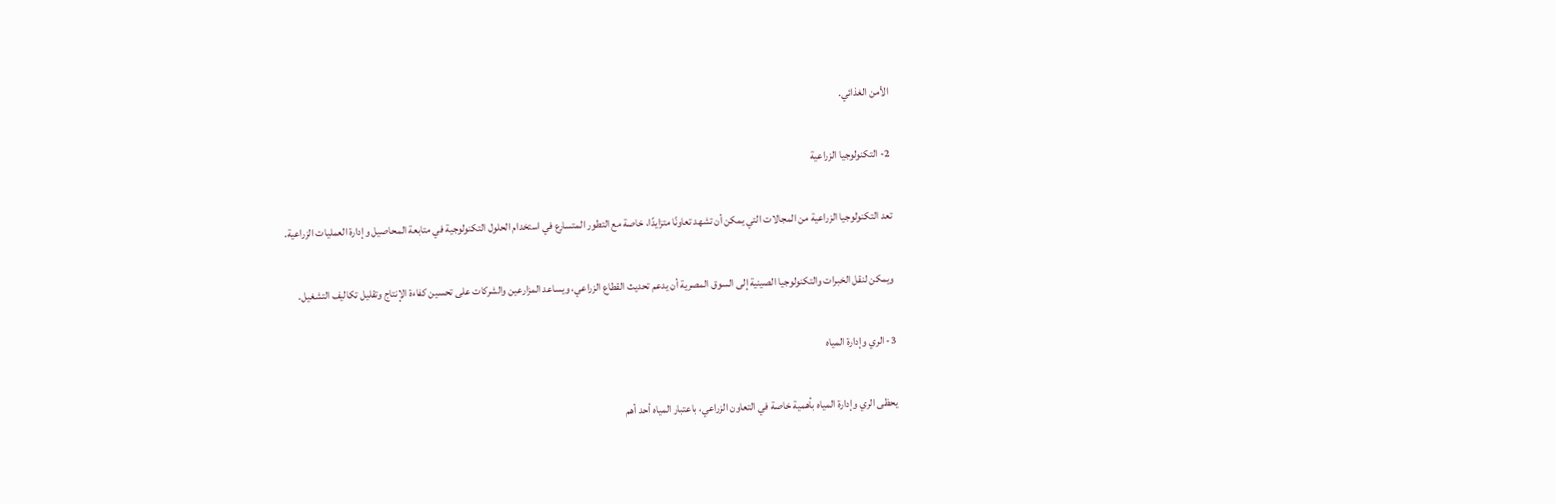الأمن الغذائي.

2- التكنولوجيا الزراعية

تعد التكنولوجيا الزراعية من المجالات التي يمكن أن تشهد تعاونًا متزايدًا، خاصة مع التطور المتسارع في استخدام الحلول التكنولوجية في متابعة المحاصيل وإدارة العمليات الزراعية.

ويمكن لنقل الخبرات والتكنولوجيا الصينية إلى السوق المصرية أن يدعم تحديث القطاع الزراعي، ويساعد المزارعين والشركات على تحسين كفاءة الإنتاج وتقليل تكاليف التشغيل.

3- الري وإدارة المياه

يحظى الري وإدارة المياه بأهمية خاصة في التعاون الزراعي، باعتبار المياه أحد أهم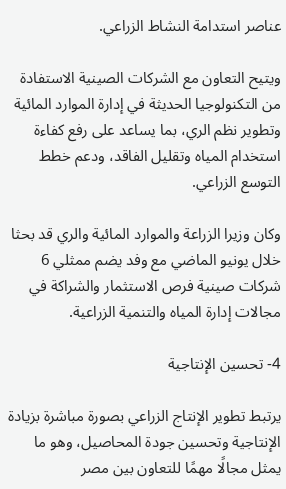عناصر استدامة النشاط الزراعي.

ويتيح التعاون مع الشركات الصينية الاستفادة من التكنولوجيا الحديثة في إدارة الموارد المائية وتطوير نظم الري، بما يساعد على رفع كفاءة استخدام المياه وتقليل الفاقد، ودعم خطط التوسع الزراعي.

وكان وزيرا الزراعة والموارد المائية والري قد بحثا خلال يونيو الماضي مع وفد يضم ممثلي 6 شركات صينية فرص الاستثمار والشراكة في مجالات إدارة المياه والتنمية الزراعية.

4- تحسين الإنتاجية

يرتبط تطوير الإنتاج الزراعي بصورة مباشرة بزيادة الإنتاجية وتحسين جودة المحاصيل، وهو ما يمثل مجالًا مهمًا للتعاون بين مصر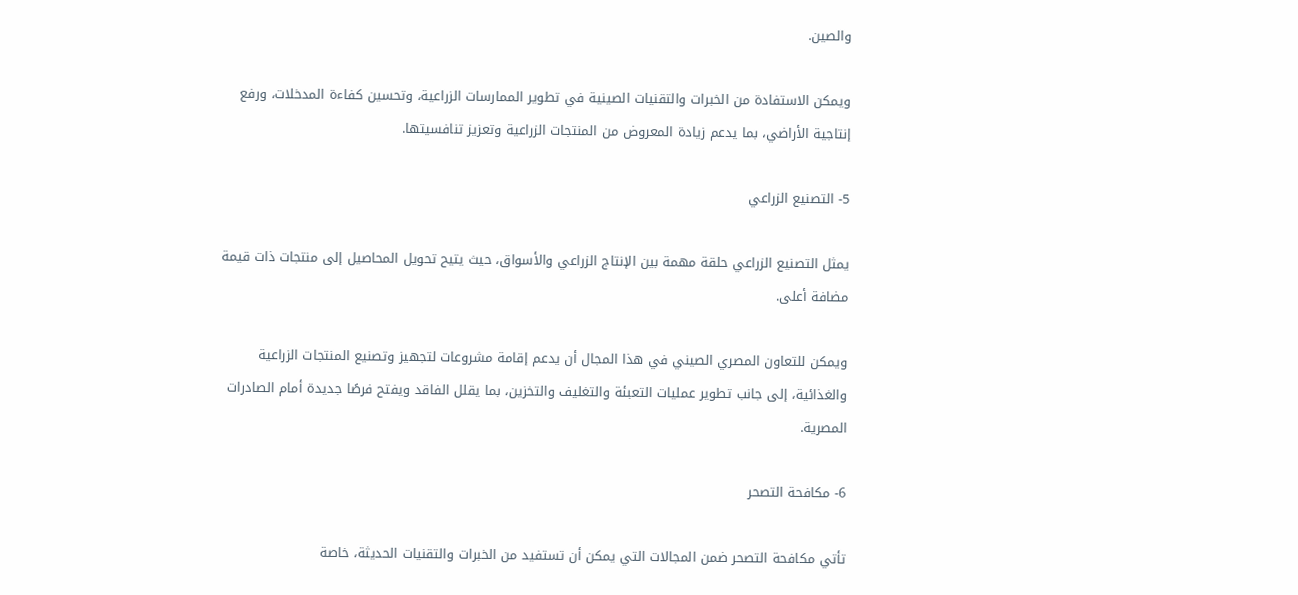والصين.

ويمكن الاستفادة من الخبرات والتقنيات الصينية في تطوير الممارسات الزراعية، وتحسين كفاءة المدخلات، ورفع إنتاجية الأراضي، بما يدعم زيادة المعروض من المنتجات الزراعية وتعزيز تنافسيتها.

5- التصنيع الزراعي

يمثل التصنيع الزراعي حلقة مهمة بين الإنتاج الزراعي والأسواق، حيث يتيح تحويل المحاصيل إلى منتجات ذات قيمة مضافة أعلى.

ويمكن للتعاون المصري الصيني في هذا المجال أن يدعم إقامة مشروعات لتجهيز وتصنيع المنتجات الزراعية والغذائية، إلى جانب تطوير عمليات التعبئة والتغليف والتخزين، بما يقلل الفاقد ويفتح فرصًا جديدة أمام الصادرات المصرية.

6- مكافحة التصحر

تأتي مكافحة التصحر ضمن المجالات التي يمكن أن تستفيد من الخبرات والتقنيات الحديثة، خاصة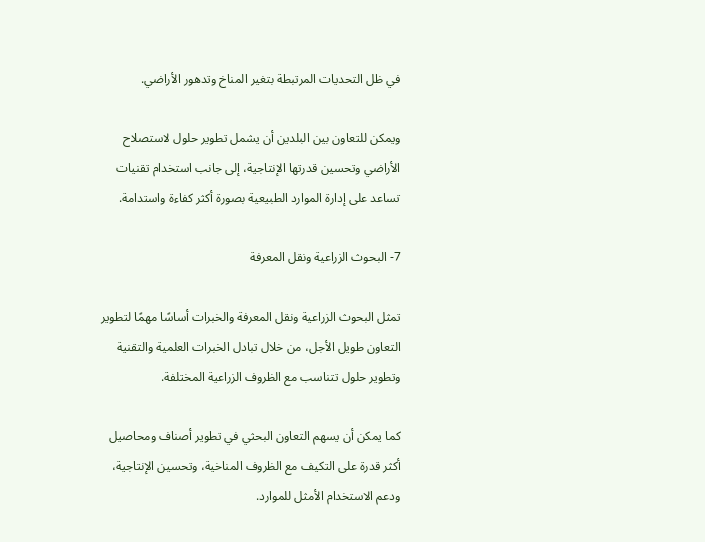في ظل التحديات المرتبطة بتغير المناخ وتدهور الأراضي.

ويمكن للتعاون بين البلدين أن يشمل تطوير حلول لاستصلاح الأراضي وتحسين قدرتها الإنتاجية، إلى جانب استخدام تقنيات تساعد على إدارة الموارد الطبيعية بصورة أكثر كفاءة واستدامة.

7- البحوث الزراعية ونقل المعرفة

تمثل البحوث الزراعية ونقل المعرفة والخبرات أساسًا مهمًا لتطوير التعاون طويل الأجل، من خلال تبادل الخبرات العلمية والتقنية وتطوير حلول تتناسب مع الظروف الزراعية المختلفة.

كما يمكن أن يسهم التعاون البحثي في تطوير أصناف ومحاصيل أكثر قدرة على التكيف مع الظروف المناخية، وتحسين الإنتاجية، ودعم الاستخدام الأمثل للموارد.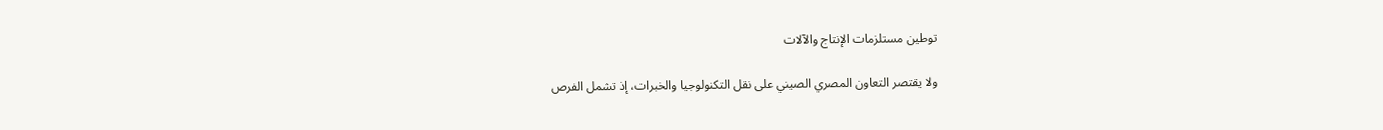توطين مستلزمات الإنتاج والآلات

ولا يقتصر التعاون المصري الصيني على نقل التكنولوجيا والخبرات، إذ تشمل الفرص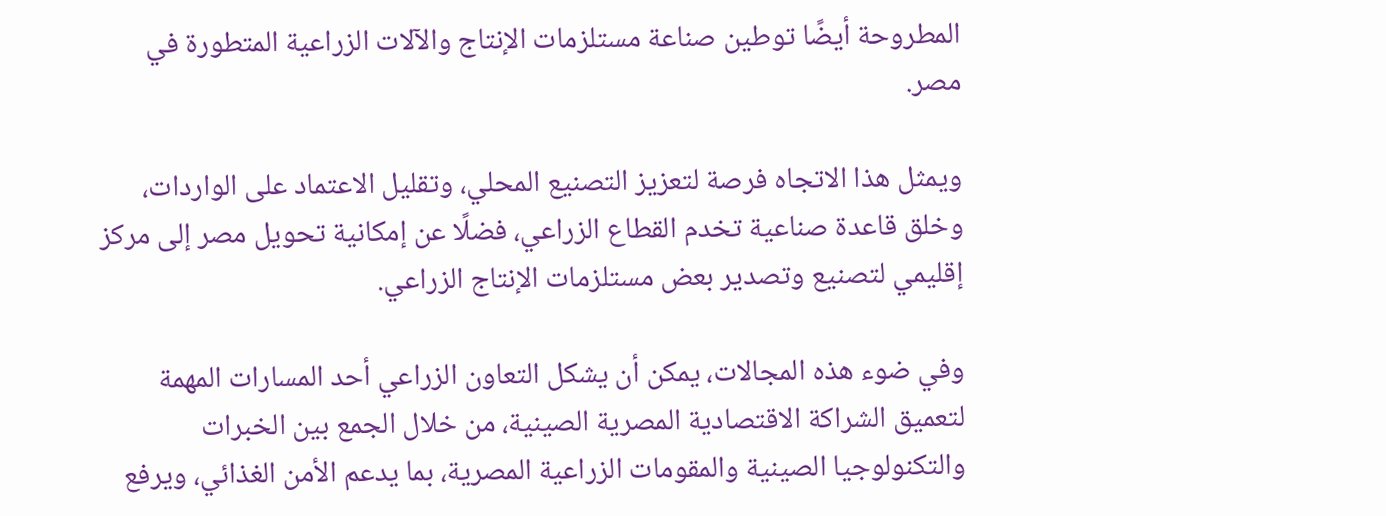المطروحة أيضًا توطين صناعة مستلزمات الإنتاج والآلات الزراعية المتطورة في مصر.

ويمثل هذا الاتجاه فرصة لتعزيز التصنيع المحلي، وتقليل الاعتماد على الواردات، وخلق قاعدة صناعية تخدم القطاع الزراعي، فضلًا عن إمكانية تحويل مصر إلى مركز إقليمي لتصنيع وتصدير بعض مستلزمات الإنتاج الزراعي.

وفي ضوء هذه المجالات، يمكن أن يشكل التعاون الزراعي أحد المسارات المهمة لتعميق الشراكة الاقتصادية المصرية الصينية، من خلال الجمع بين الخبرات والتكنولوجيا الصينية والمقومات الزراعية المصرية، بما يدعم الأمن الغذائي، ويرفع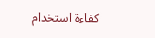كفاءة استخدام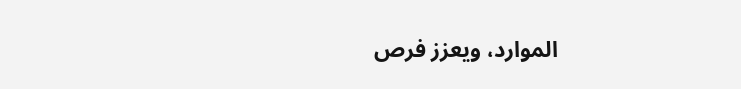الموارد، ويعزز فرص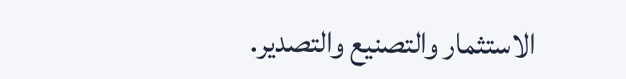الاستثمار والتصنيع والتصدير.